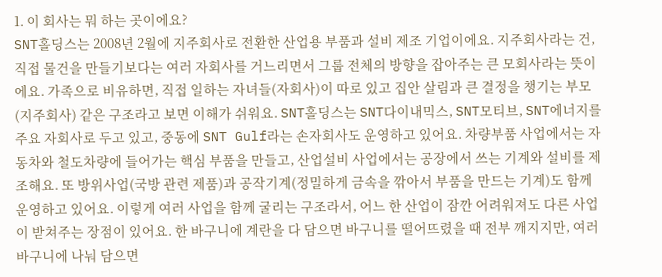1. 이 회사는 뭐 하는 곳이에요?
SNT홀딩스는 2008년 2월에 지주회사로 전환한 산업용 부품과 설비 제조 기업이에요. 지주회사라는 건, 직접 물건을 만들기보다는 여러 자회사를 거느리면서 그룹 전체의 방향을 잡아주는 큰 모회사라는 뜻이에요. 가족으로 비유하면, 직접 일하는 자녀들(자회사)이 따로 있고 집안 살림과 큰 결정을 챙기는 부모(지주회사) 같은 구조라고 보면 이해가 쉬워요. SNT홀딩스는 SNT다이내믹스, SNT모티브, SNT에너지를 주요 자회사로 두고 있고, 중동에 SNT Gulf라는 손자회사도 운영하고 있어요. 차량부품 사업에서는 자동차와 철도차량에 들어가는 핵심 부품을 만들고, 산업설비 사업에서는 공장에서 쓰는 기계와 설비를 제조해요. 또 방위사업(국방 관련 제품)과 공작기계(정밀하게 금속을 깎아서 부품을 만드는 기계)도 함께 운영하고 있어요. 이렇게 여러 사업을 함께 굴리는 구조라서, 어느 한 산업이 잠깐 어려워져도 다른 사업이 받쳐주는 장점이 있어요. 한 바구니에 계란을 다 담으면 바구니를 떨어뜨렸을 때 전부 깨지지만, 여러 바구니에 나눠 담으면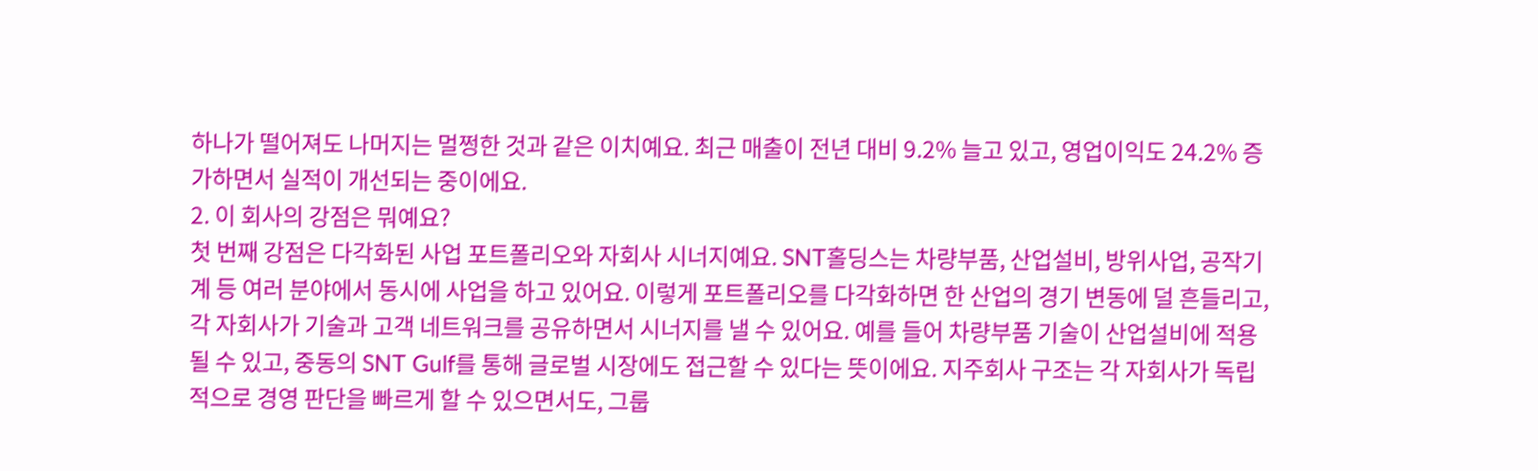하나가 떨어져도 나머지는 멀쩡한 것과 같은 이치예요. 최근 매출이 전년 대비 9.2% 늘고 있고, 영업이익도 24.2% 증가하면서 실적이 개선되는 중이에요.
2. 이 회사의 강점은 뭐예요?
첫 번째 강점은 다각화된 사업 포트폴리오와 자회사 시너지예요. SNT홀딩스는 차량부품, 산업설비, 방위사업, 공작기계 등 여러 분야에서 동시에 사업을 하고 있어요. 이렇게 포트폴리오를 다각화하면 한 산업의 경기 변동에 덜 흔들리고, 각 자회사가 기술과 고객 네트워크를 공유하면서 시너지를 낼 수 있어요. 예를 들어 차량부품 기술이 산업설비에 적용될 수 있고, 중동의 SNT Gulf를 통해 글로벌 시장에도 접근할 수 있다는 뜻이에요. 지주회사 구조는 각 자회사가 독립적으로 경영 판단을 빠르게 할 수 있으면서도, 그룹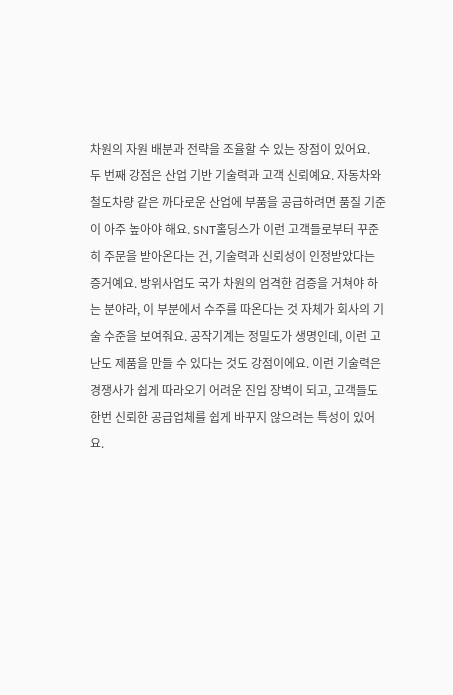차원의 자원 배분과 전략을 조율할 수 있는 장점이 있어요.
두 번째 강점은 산업 기반 기술력과 고객 신뢰예요. 자동차와 철도차량 같은 까다로운 산업에 부품을 공급하려면 품질 기준이 아주 높아야 해요. SNT홀딩스가 이런 고객들로부터 꾸준히 주문을 받아온다는 건, 기술력과 신뢰성이 인정받았다는 증거예요. 방위사업도 국가 차원의 엄격한 검증을 거쳐야 하는 분야라, 이 부분에서 수주를 따온다는 것 자체가 회사의 기술 수준을 보여줘요. 공작기계는 정밀도가 생명인데, 이런 고난도 제품을 만들 수 있다는 것도 강점이에요. 이런 기술력은 경쟁사가 쉽게 따라오기 어려운 진입 장벽이 되고, 고객들도 한번 신뢰한 공급업체를 쉽게 바꾸지 않으려는 특성이 있어요.